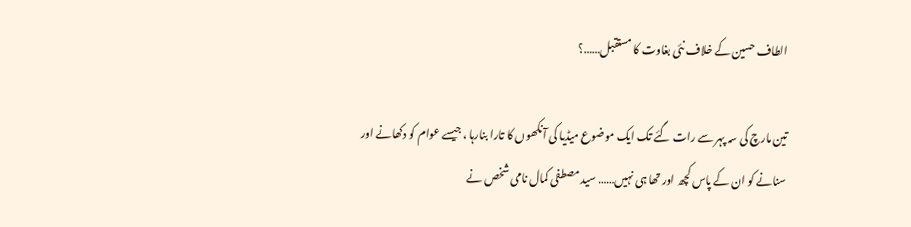الطاف حسین کے خلاف نئی بغاوت کا مستقبل……؟

تین مارچ کی سہ پہر سے رات گئے تک ایک موضوع میڈیا کی آنکھوں کا تارا بنارہا ، جیسے عوام کو دکھانے اور سنانے کو ان کے پاس کچھ اور تھا ہی نہیں…… سید مصطفی کمال نامی شخص نے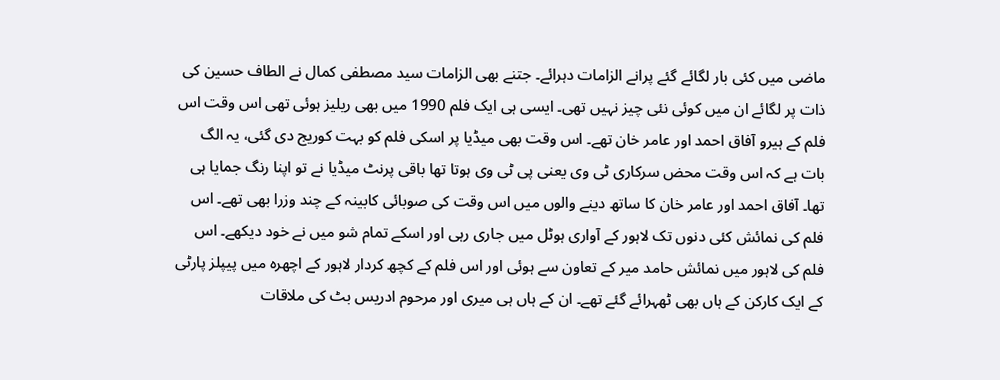ماضی میں کئی بار لگائے گئے پرانے الزامات دہرائے۔ جتنے بھی الزامات سید مصطفی کمال نے الطاف حسین کی ذات پر لگائے ان میں کوئی نئی چیز نہیں تھی۔ ایسی ہی ایک فلم 1990 میں بھی ریلیز ہوئی تھی اس وقت اس فلم کے ہیرو آفاق احمد اور عامر خان تھے۔ اس وقت بھی میڈیا پر اسکی فلم کو بہت کوریج دی گئی، یہ الگ بات ہے کہ اس وقت محض سرکاری ٹی وی یعنی پی ٹی وی ہوتا تھا باقی پرنٹ میڈیا نے تو اپنا رنگ جمایا ہی تھا۔ آفاق احمد اور عامر خان کا ساتھ دینے والوں میں اس وقت کی صوبائی کابینہ کے چند وزرا بھی تھے۔ اس فلم کی نمائش کئی دنوں تک لاہور کے آواری ہوٹل میں جاری رہی اور اسکے تمام شو میں نے خود دیکھے۔ اس فلم کی لاہور میں نمائش حامد میر کے تعاون سے ہوئی اور اس فلم کے کچھ کردار لاہور کے اچھرہ میں پیپلز پارٹی کے ایک کارکن کے ہاں بھی ٹھہرائے گئے تھے۔ ان کے ہاں ہی میری اور مرحوم ادریس بٹ کی ملاقات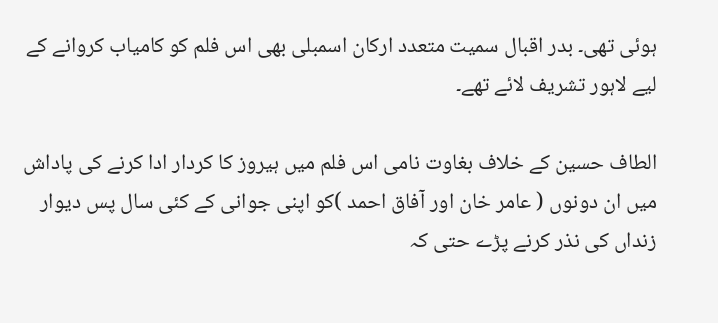ہوئی تھی۔ بدر اقبال سمیت متعدد ارکان اسمبلی بھی اس فلم کو کامیاب کروانے کے لیے لاہور تشریف لائے تھے۔

الطاف حسین کے خلاف بغاوت نامی اس فلم میں ہیروز کا کردار ادا کرنے کی پاداش میں ان دونوں ( عامر خان اور آفاق احمد )کو اپنی جوانی کے کئی سال پس دیوار زنداں کی نذر کرنے پڑے حتی کہ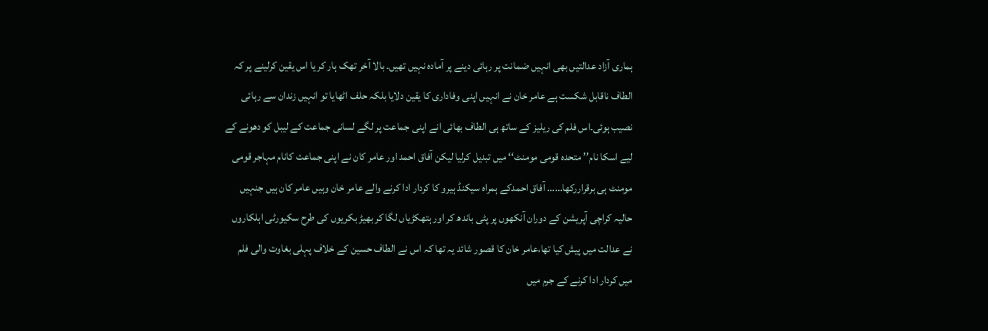ہماری آزاد عدالتیں بھی انہیں ضمانت پر رہائی دینے پر آمادہ نہیں تھیں۔ بالا آخر تھک ہار کر یا اس یقین کرلینے پر کہ الطاف ناقابل شکست ہے عامر خان نے انہیں اپنی وفاداری کا یقین دلایا بلکہ حلف اٹھایا تو انہیں زندان سے رہائی نصیب ہوئی۔اس فلم کی ریلیز کے ساتھ ہی الطاف بھائی انے اپنی جماعت پر لگے لسانی جماعت کے لیبل کو دھونے کے لیے اسکا نام’’ متحدہ قومی مومنٹ‘‘ میں تبدیل کرلیا لیکن آفاق احمد اور عامر کان نے اپنی جماعت کانام مہاجر قومی مومنٹ ہی برقراررکھا…… آفاق احمدکے ہمراہ سیکنڈ ہیرو کا کردار ادا کرنے والے عامر خان وہیں عامر کان ہیں جنہیں حالیہ کراچی آپریشن کے دوران آنکھوں پر پٹی باندھ کر اور ہتھکڑیاں لگا کر بھیڑ بکریوں کی طرح سکیورٹی اہلکاروں نے عدالت میں پیش کیا تھا،عامر خان کا قصور شائد یہ تھا کہ اس نے الطاف حسین کے خلاف پہلی بغاوت والی فلم میں کردار ادا کرنے کے جرم میں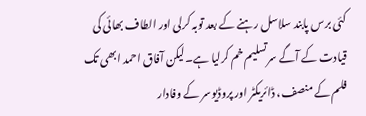کئی برس پابند سلاسل رہنے کے بعد توبہ کرلی اور الطاف بھائی کی قیادت کے آگے سرتسلیم خم کرلیا ہے۔لیکن آفاق احمد ابھی تک فلم کے منصف، ڈائریکٹر اور پروڈیوسر کے وفادار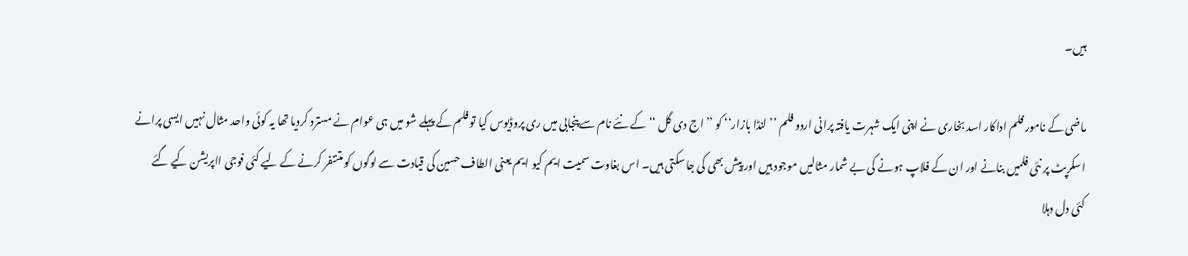ہیں۔

ماضی کے نامور فلم اداکار اسد بخاری نے اپنی ایک شہرت یافتہ پرانی اردو فلم ’’لنڈا بازار‘‘ کو ’’ اج دی گل ‘‘ کے نئے نام سے پنجابی میں ری پروڈیوس کیا تو فلم کے پہلے شو میں ہی عوام نے مسترد کردیا تھا یہ کوئی واحد مثال نہیں ایسی پرانے اسکرپٹ پر نئی فلمیں بنانے اور ان کے فلاپ ہونے کی بے شمار مثالیں موجود ہیں اور پیش بھی کی جا سکتی ہیں۔ اس بغاوت سمیت ایم کیو ایم یعنی الطاف حسین کی قیادت سے لوگوں کو متننفر کرنے کے لیے کئی فوجی ااپریشن کیے گئے کئی دل دہلا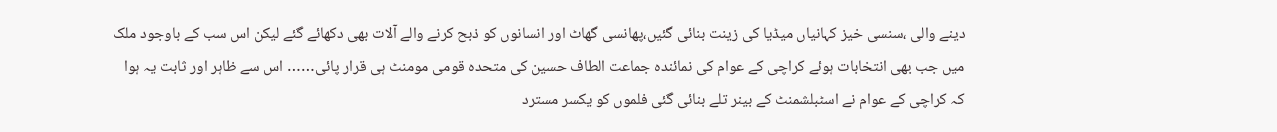دینے والی ،سنسی خیز کہانیاں میڈیا کی زینت بنائی گئیں،پھانسی گھاٹ اور انسانوں کو ذبح کرنے والے آلات بھی دکھائے گئے لیکن اس سب کے باوجود ملک میں جب بھی انتخابات ہوئے کراچی کے عوام کی نمائندہ جماعت الطاف حسین کی متحدہ قومی مومنٹ ہی قرار پائی…… اس سے ظاہر اور ثابت یہ ہوا کہ کراچی کے عوام نے اسٹبلشمنٹ کے بینر تلے بنائی گئی فلموں کو یکسر مسترد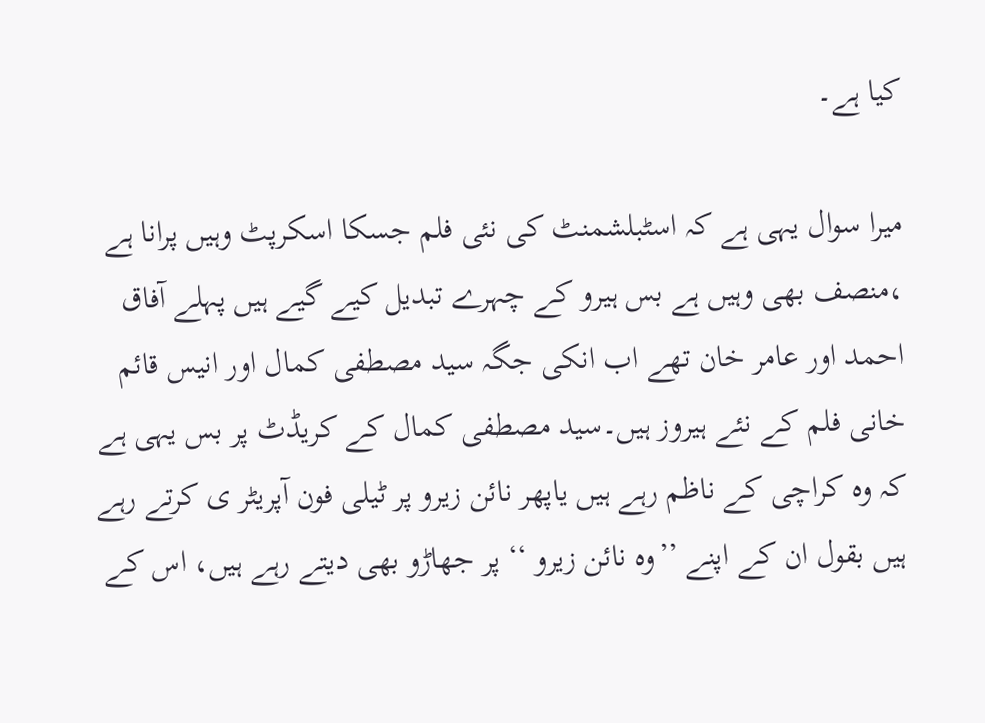کیا ہے۔

میرا سوال یہی ہے کہ اسٹبلشمنٹ کی نئی فلم جسکا اسکرپٹ وہیں پرانا ہے ،منصف بھی وہیں ہے بس ہیرو کے چہرے تبدیل کیے گیے ہیں پہلے آفاق احمد اور عامر خان تھے اب انکی جگہ سید مصطفی کمال اور انیس قائم خانی فلم کے نئے ہیروز ہیں۔سید مصطفی کمال کے کریڈٹ پر بس یہی ہے کہ وہ کراچی کے ناظم رہے ہیں یاپھر نائن زیرو پر ٹیلی فون آپریٹر ی کرتے رہے ہیں بقول ان کے اپنے ’’وہ نائن زیرو ‘‘ پر جھاڑو بھی دیتے رہے ہیں، اس کے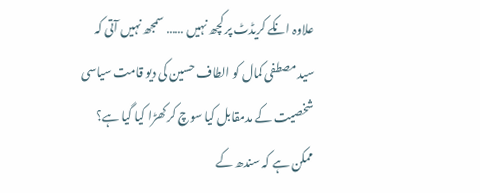علاوہ انکے کریڈٹ پر کچھ نہیں …… سمجھ نہیں آتی کہ سید مصطفی کمال کو الطاف حسین کی دیو قامت سیاسی شخصیت کے مدمقابل کیا سوچ کر کھڑا کیا گیا ہے؟ ممکن ہے کہ سندھ کے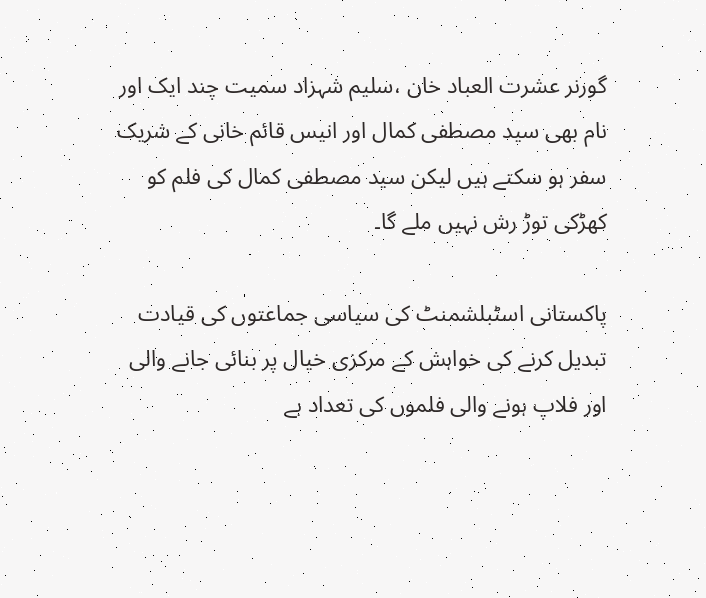گورنر عشرت العباد خان ،سلیم شہزاد سمیت چند ایک اور نام بھی سید مصطفی کمال اور انیس قائم خانی کے شریک سفر ہو سکتے ہیں لیکن سید مصطفی کمال کی فلم کو کھڑکی توڑ رش نہیں ملے گا۔

پاکستانی اسٹبلشمنٹ کی سیاسی جماعتوں کی قیادت تبدیل کرنے کی خواہش کے مرکزی خیال پر بنائی جانے والی اور فلاپ ہونے والی فلموں کی تعداد بے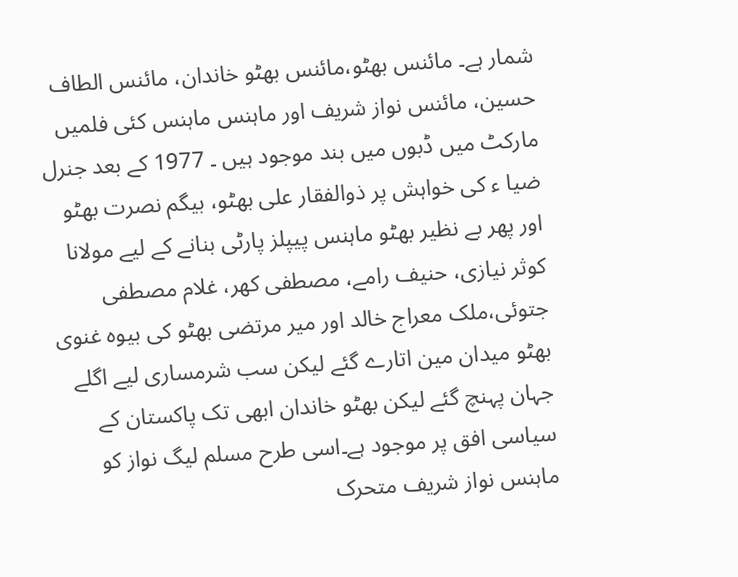شمار ہے۔ مائنس بھٹو،مائنس بھٹو خاندان، مائنس الطاف حسین، مائنس نواز شریف اور ماہنس ماہنس کئی فلمیں مارکٹ میں ڈبوں میں بند موجود ہیں ۔ 1977 کے بعد جنرل ضیا ء کی خواہش پر ذوالفقار علی بھٹو، بیگم نصرت بھٹو اور پھر بے نظیر بھٹو ماہنس پیپلز پارٹی بنانے کے لیے مولانا کوثر نیازی، حنیف رامے، مصطفی کھر، غلام مصطفی جتوئی،ملک معراج خالد اور میر مرتضی بھٹو کی بیوہ غنوی بھٹو میدان مین اتارے گئے لیکن سب شرمساری لیے اگلے جہان پہنچ گئے لیکن بھٹو خاندان ابھی تک پاکستان کے سیاسی افق پر موجود ہے۔اسی طرح مسلم لیگ نواز کو ماہنس نواز شریف متحرک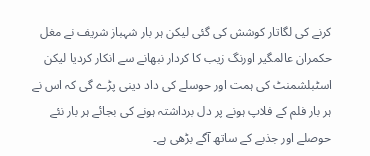کرنے کی لگاتار کوشش کی گئی لیکن ہر بار شہباز شریف نے مغل حکمران عالمگیر اورنگ زیب کا کردار نبھانے سے انکار کردیا لیکن اسٹبلشمنٹ کی ہمت اور حوسلے کی داد دینی پڑے گی کہ اس نے ہر بار فلم کے فلاپ ہونے پر دل برداشتہ ہونے کی بجائے ہر بار نئے حوصلے اور جذبے کے ساتھ آگے بڑھی ہے۔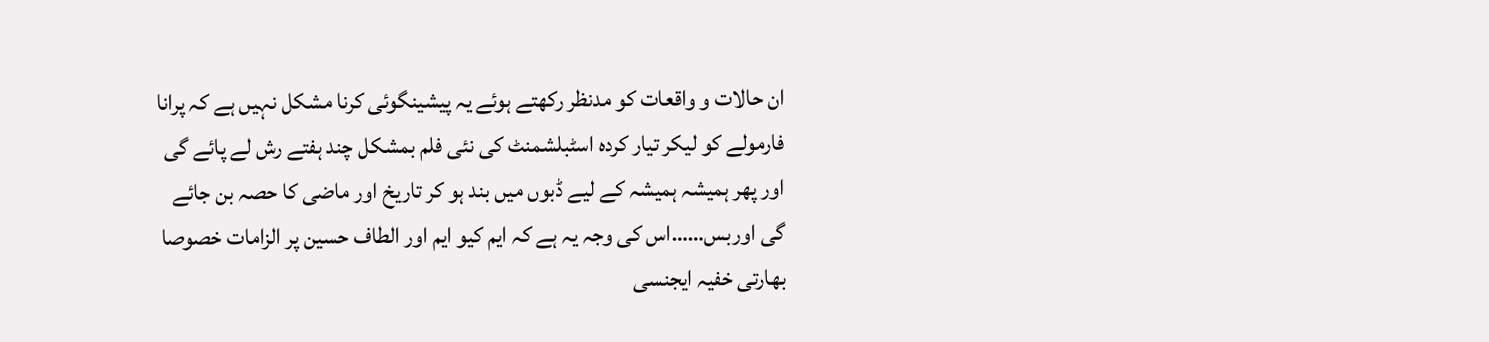ان حالات و واقعات کو مدنظر رکھتے ہوئے یہ پیشینگوئی کرنا مشکل نہیں ہے کہ پرانا فارمولے کو لیکر تیار کردہ اسٹبلشمنٹ کی نئی فلم بمشکل چند ہفتے رش لے پائے گی اور پھر ہمیشہ ہمیشہ کے لیے ڈبوں میں بند ہو کر تاریخ اور ماضی کا حصہ بن جائے گی اوربس……اس کی وجہ یہ ہے کہ ایم کیو ایم اور الطاف حسین پر الزامات خصوصا بھارتی خفیہ ایجنسی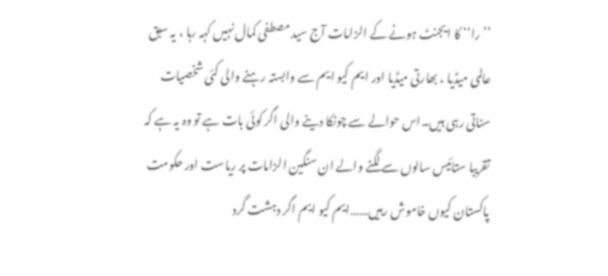’’را‘‘ کا ایجنٹ ہونے کے الزامات آج سید مصطفی کمال نہیں کہہ رہا ، یہ سبق عالمی میڈیا ، بھارتی میڈیا اور ایم کیو ایم سے وابستہ رہنے والی کئی شخصیات سناتی رہی ہیں۔اس حوالے سے چونکا دینے والی اگر کوئی بات ہے تو وہ یہ ہے کہ تقریبا ستائیس سالوں سے لگنے والے ان سنگین الزامات پر ریاست اور حکومت پاکستان کیوں خاموش رہیں……ایم کیو ایم اگر دہشت گرد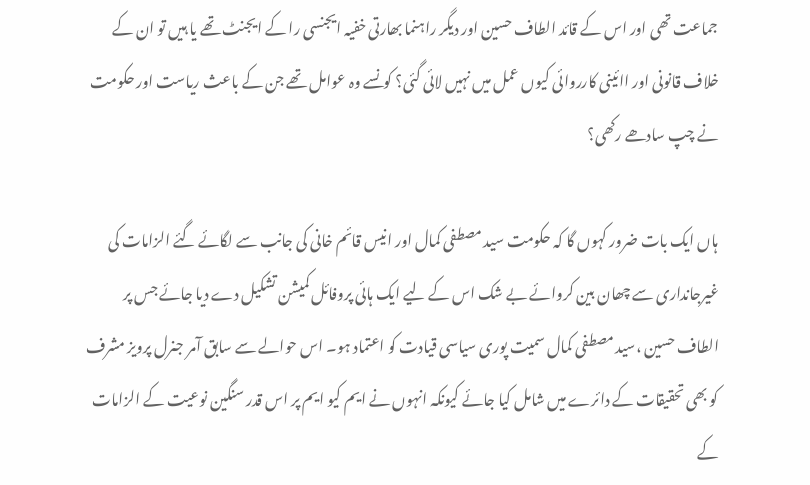جماعت تھی اور اس کے قائد الطاف حسین اور دیگر راہنما بھارتی خفیہ ایجنسی را کے ایجنٹ تھے یا ہیں تو ان کے خلاف قانونی اور اائینی کارروائی کیوں عمل میں نہیں لائی گئی؟ کونسے وہ عوامل تھے جن کے باعث ریاست اور حکومت نے چپ سادھے رکھی؟

ہاں ایک بات ضرور کہوں گا کہ حکومت سید مصطفی کمال اور انیس قائم خانی کی جانب سے لگائے گئے الزامات کی غیرجانداری سے چھان بین کروائے بے شک اس کے لیے ایک ہائی پروفائل کمیشن تشکیل دے دیا جائے جس پر الطاف حسین ،سید مصطفی کمال سمیت پوری سیاسی قیادت کو اعتماد ہو۔ اس حوالے سے سابق آمر جنرل پرویز مشرف کو بھی تحقیقات کے دائرے میں شامل کیا جائے کیونکہ انہوں نے ایم کیو ایم پر اس قدر سنگین نوعیت کے الزامات کے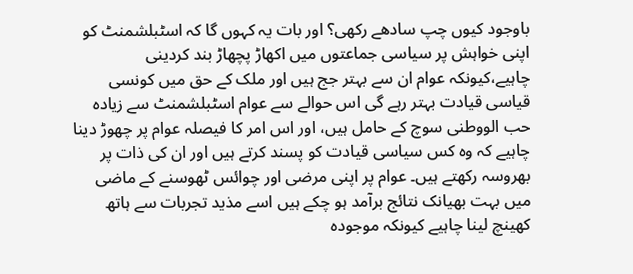باوجود کیوں چپ سادھے رکھی؟ اور بات یہ کہوں گا کہ اسٹبلشمنٹ کو اپنی خواہش پر سیاسی جماعتوں میں اکھاڑ پچھاڑ بند کردینی چاہیے،کیونکہ عوام ان سے بہتر جج ہیں اور ملک کے حق میں کونسی قیاسی قیادت بہتر رہے گی اس حوالے سے عوام اسٹبلشمنٹ سے زیادہ حب الووطنی سوچ کے حامل ہیں، اور اس امر کا فیصلہ عوام پر چھوڑ دینا چاہیے کہ وہ کس سیاسی قیادت کو پسند کرتے ہیں اور ان کی ذات پر بھروسہ رکھتے ہیں۔ عوام پر اپنی مرضی اور چوائس ٹھوسنے کے ماضی میں بہت بھیانک نتائج برآمد ہو چکے ہیں اسے مذید تجربات سے ہاتھ کھینچ لینا چاہیے کیونکہ موجودہ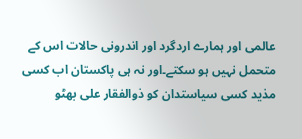عالمی اور ہمارے اردگرد اور اندرونی حالات اس کے متحمل نہیں ہو سکتے۔اور نہ ہی پاکستان اب کسی مذید کسی سیاستدان کو ذوالفقار علی بھٹو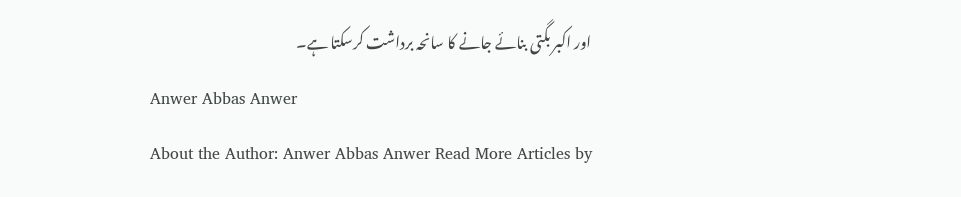اور اکبر بگتی بنائے جانے کا سانحہ برداشت کرسکتا ہے۔
Anwer Abbas Anwer
About the Author: Anwer Abbas Anwer Read More Articles by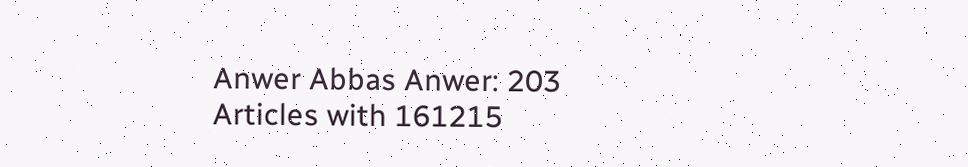Anwer Abbas Anwer: 203 Articles with 161215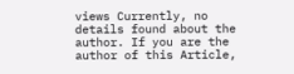views Currently, no details found about the author. If you are the author of this Article,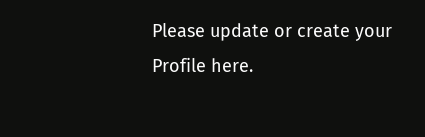Please update or create your Profile here.